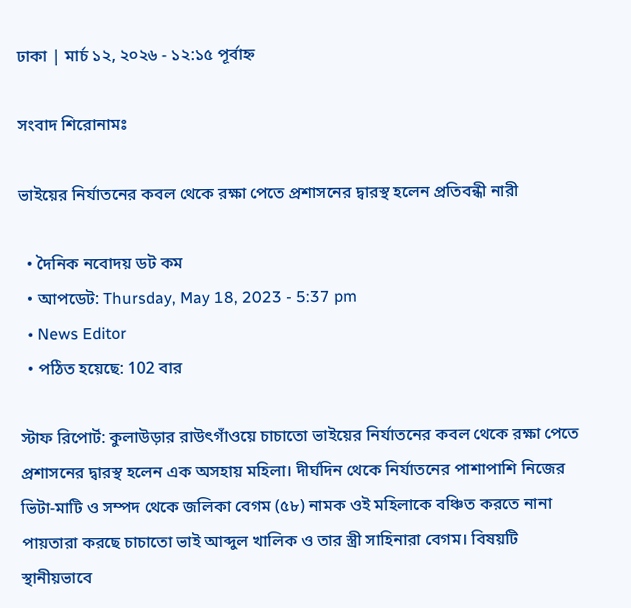ঢাকা | মার্চ ১২, ২০২৬ - ১২:১৫ পূর্বাহ্ন

সংবাদ শিরোনামঃ

ভাইয়ের নির্যাতনের কবল থেকে রক্ষা পেতে প্রশাসনের দ্বারস্থ হলেন প্রতিবন্ধী নারী

  • দৈনিক নবোদয় ডট কম
  • আপডেট: Thursday, May 18, 2023 - 5:37 pm
  • News Editor
  • পঠিত হয়েছে: 102 বার

স্টাফ রিপোর্ট: কুলাউড়ার রাউৎগাঁওয়ে চাচাতো ভাইয়ের নির্যাতনের কবল থেকে রক্ষা পেতে প্রশাসনের দ্বারস্থ হলেন এক অসহায় মহিলা। দীর্ঘদিন থেকে নির্যাতনের পাশাপাশি নিজের ভিটা-মাটি ও সম্পদ থেকে জলিকা বেগম (৫৮) নামক ওই মহিলাকে বঞ্চিত করতে নানা পায়তারা করছে চাচাতো ভাই আব্দুল খালিক ও তার স্ত্রী সাহিনারা বেগম। বিষয়টি স্থানীয়ভাবে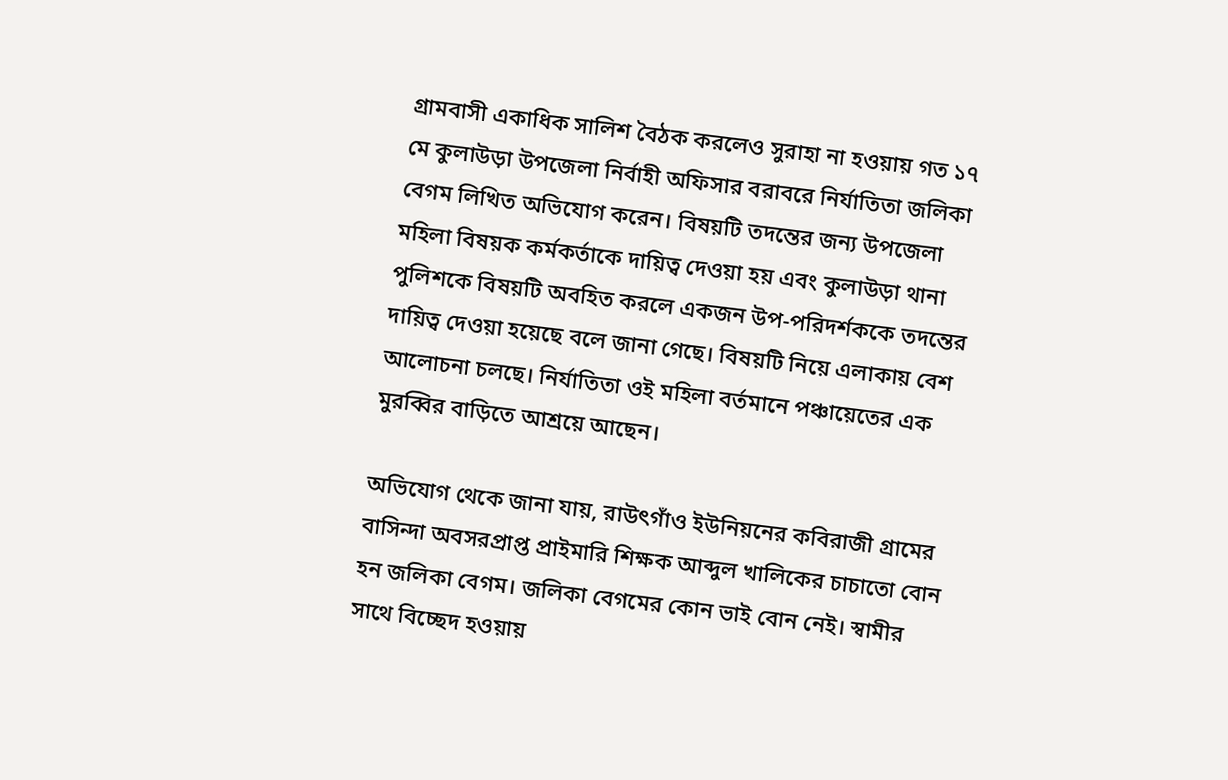গ্রামবাসী একাধিক সালিশ বৈঠক করলেও সুরাহা না হওয়ায় গত ১৭ মে কুলাউড়া উপজেলা নির্বাহী অফিসার বরাবরে নির্যাতিতা জলিকা বেগম লিখিত অভিযোগ করেন। বিষয়টি তদন্তের জন্য উপজেলা মহিলা বিষয়ক কর্মকর্তাকে দায়িত্ব দেওয়া হয় এবং কুলাউড়া থানা পুলিশকে বিষয়টি অবহিত করলে একজন উপ-পরিদর্শককে তদন্তের দায়িত্ব দেওয়া হয়েছে বলে জানা গেছে। বিষয়টি নিয়ে এলাকায় বেশ আলোচনা চলছে। নির্যাতিতা ওই মহিলা বর্তমানে পঞ্চায়েতের এক মুরব্বির বাড়িতে আশ্রয়ে আছেন।

অভিযোগ থেকে জানা যায়, রাউৎগাঁও ইউনিয়নের কবিরাজী গ্রামের বাসিন্দা অবসরপ্রাপ্ত প্রাইমারি শিক্ষক আব্দুল খালিকের চাচাতো বোন হন জলিকা বেগম। জলিকা বেগমের কোন ভাই বোন নেই। স্বামীর সাথে বিচ্ছেদ হওয়ায়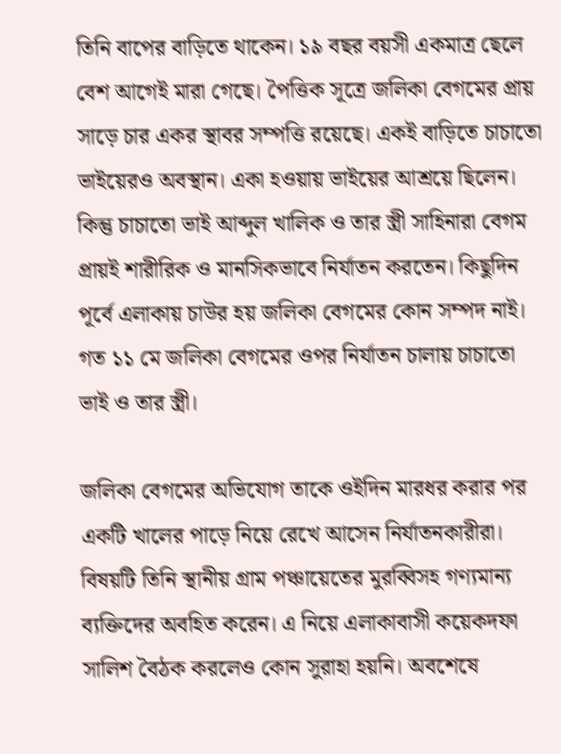তিনি বাপের বাড়িতে থাকেন। ১৯ বছর বয়সী একমাত্র ছেলে বেশ আগেই মারা গেছে। পৈত্তিক সূত্রে জলিকা বেগমের প্রায় সাড়ে চার একর স্থাবর সম্পত্তি রয়েছে। একই বাড়িতে চাচাতো ভাইয়েরও অবস্থান। একা হওয়ায় ভাইয়ের আশ্রয়ে ছিলেন। কিন্তু চাচাতো ভাই আব্দুল খালিক ও তার স্ত্রী সাহিনারা বেগম প্রায়ই শারীরিক ও মানসিকভাবে নির্যাতন করতেন। কিছুদিন পূর্বে এলাকায় চাউর হয় জলিকা বেগমের কোন সম্পদ নাই। গত ১১ মে জলিকা বেগমের ওপর নির্যাতন চালায় চাচাতো ভাই ও তার স্ত্রী।

জলিকা বেগমের অভিযোগ তাকে ওইদিন মারধর করার পর একটি খালের পাড়ে নিয়ে রেখে আসেন নির্যাতনকারীরা। বিষয়টি তিনি স্থানীয় গ্রাম পঞ্চায়েতের মুরব্বিসহ গণ্যমান্য ব্যক্তিদের অবহিত করেন। এ নিয়ে এলাকাবাসী কয়েকদফা সালিশ বৈঠক করলেও কোন সুরাহা হয়নি। অবশেষে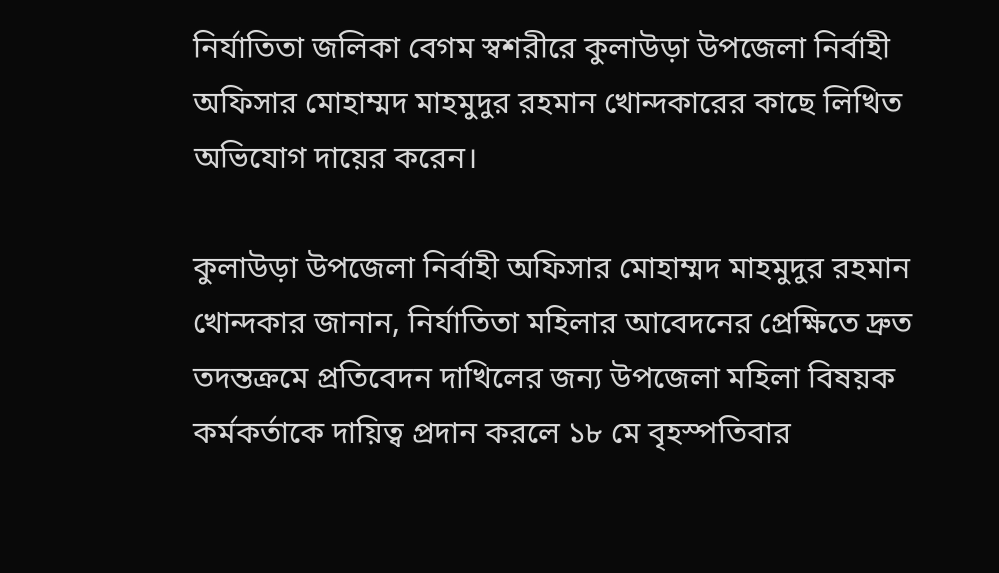নির্যাতিতা জলিকা বেগম স্বশরীরে কুলাউড়া উপজেলা নির্বাহী অফিসার মোহাম্মদ মাহমুদুর রহমান খোন্দকারের কাছে লিখিত অভিযোগ দায়ের করেন।

কুলাউড়া উপজেলা নির্বাহী অফিসার মোহাম্মদ মাহমুদুর রহমান খোন্দকার জানান, নির্যাতিতা মহিলার আবেদনের প্রেক্ষিতে দ্রুত তদন্তক্রমে প্রতিবেদন দাখিলের জন্য উপজেলা মহিলা বিষয়ক কর্মকর্তাকে দায়িত্ব প্রদান করলে ১৮ মে বৃহস্পতিবার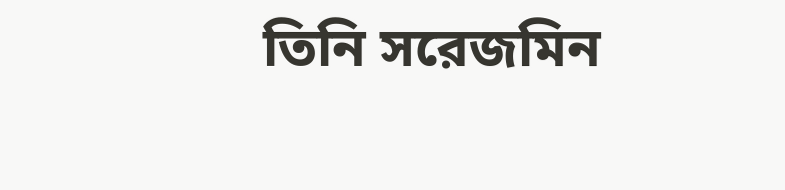তিনি সরেজমিন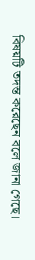বিষয়টি তদন্ত করেছেন বলে জানা গেছে।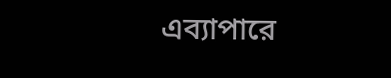এব্যাপারে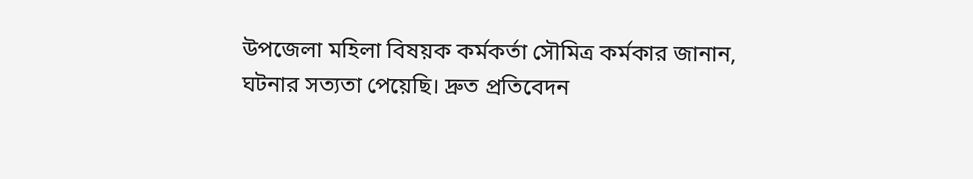উপজেলা মহিলা বিষয়ক কর্মকর্তা সৌমিত্র কর্মকার জানান, ঘটনার সত্যতা পেয়েছি। দ্রুত প্রতিবেদন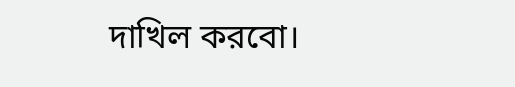দাখিল করবো।